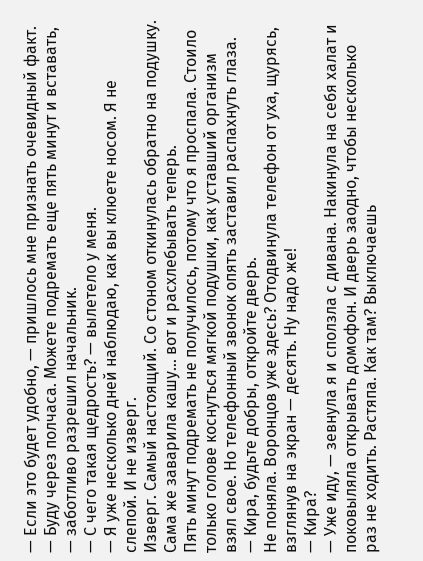— Если это будет удобно, — пришлось мне признать очевидный факт.
— Буду через полчаса. Можете подремать еще пять минут и вставать, — заботливо разрешил начальник.
— С чего такая щедрость? — вылетело у меня.
— Я уже несколько дней наблюдаю, как вы клюете носом. Я не слепой. И не изверг.
Изверг. Самый настоящий. Со стоном откинулась обратно на подушку. Сама же заварила кашу… вот и расхлебывать теперь.
Пять минут подремать не получилось, потому что я проспала. Стоило только голове коснуться мягкой подушки, как уставший организм взял свое. Но телефонный звонок опять заставил распахнуть глаза.
— Кира, будьте добры, откройте дверь.
Не поняла. Воронцов уже здесь? Отодвинула телефон от уха, щурясь, взглянув на экран — десять. Ну надо же!
— Кира?
— Уже иду, — зевнула я и сползла с дивана. Накинула на себя халат и поковыляла открывать домофон. И дверь заодно, чтобы несколько раз не ходить. Растяпа. Как там? Выключаешь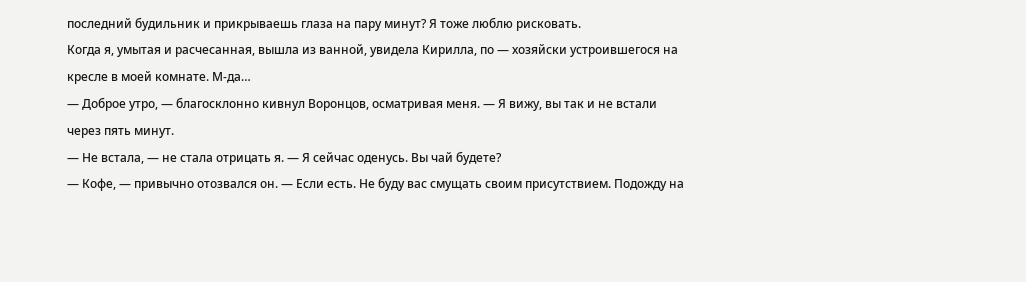последний будильник и прикрываешь глаза на пару минут? Я тоже люблю рисковать.
Когда я, умытая и расчесанная, вышла из ванной, увидела Кирилла, по — хозяйски устроившегося на кресле в моей комнате. М-да…
— Доброе утро, — благосклонно кивнул Воронцов, осматривая меня. — Я вижу, вы так и не встали через пять минут.
— Не встала, — не стала отрицать я. — Я сейчас оденусь. Вы чай будете?
— Кофе, — привычно отозвался он. — Если есть. Не буду вас смущать своим присутствием. Подожду на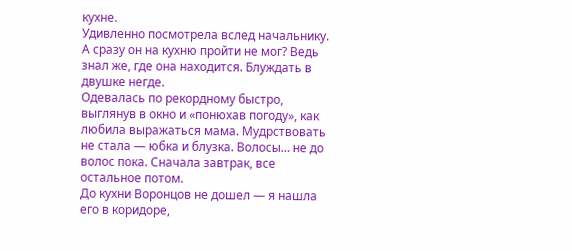кухне.
Удивленно посмотрела вслед начальнику. А сразу он на кухню пройти не мог? Ведь знал же, где она находится. Блуждать в двушке негде.
Одевалась по рекордному быстро, выглянув в окно и «понюхав погоду», как любила выражаться мама. Мудрствовать не стала — юбка и блузка. Волосы… не до волос пока. Сначала завтрак, все остальное потом.
До кухни Воронцов не дошел — я нашла его в коридоре,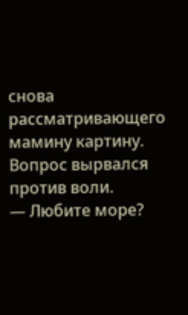снова рассматривающего мамину картину.
Вопрос вырвался против воли.
— Любите море?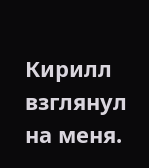Кирилл взглянул на меня.